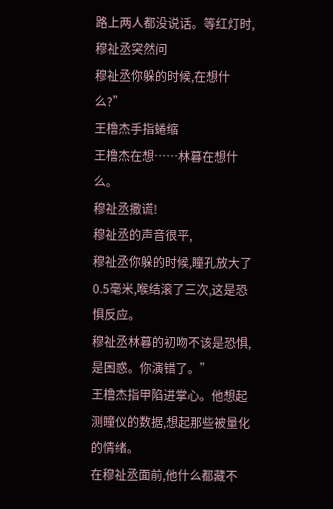路上两人都没说话。等红灯时,穆祉丞突然问
穆祉丞你躲的时候,在想什么?”
王橹杰手指蜷缩
王橹杰在想……林暮在想什么。
穆祉丞撒谎!
穆祉丞的声音很平,
穆祉丞你躲的时候,瞳孔放大了0.5毫米,喉结滚了三次,这是恐惧反应。
穆祉丞林暮的初吻不该是恐惧,是困惑。你演错了。”
王橹杰指甲陷进掌心。他想起测瞳仪的数据,想起那些被量化的情绪。
在穆祉丞面前,他什么都藏不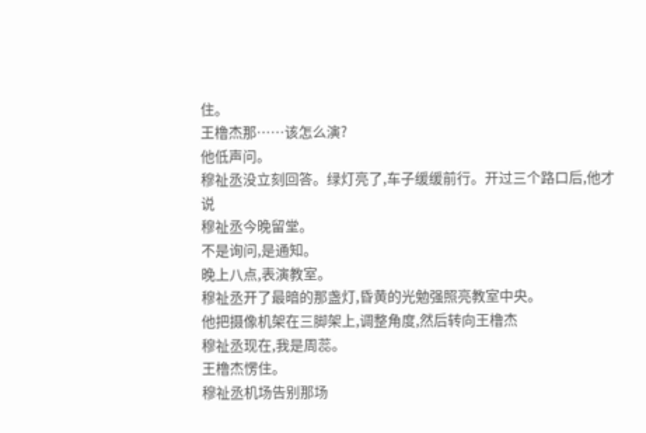住。
王橹杰那……该怎么演?
他低声问。
穆祉丞没立刻回答。绿灯亮了,车子缓缓前行。开过三个路口后,他才说
穆祉丞今晚留堂。
不是询问,是通知。
晚上八点,表演教室。
穆祉丞开了最暗的那盏灯,昏黄的光勉强照亮教室中央。
他把摄像机架在三脚架上,调整角度,然后转向王橹杰
穆祉丞现在,我是周蕊。
王橹杰愣住。
穆祉丞机场告别那场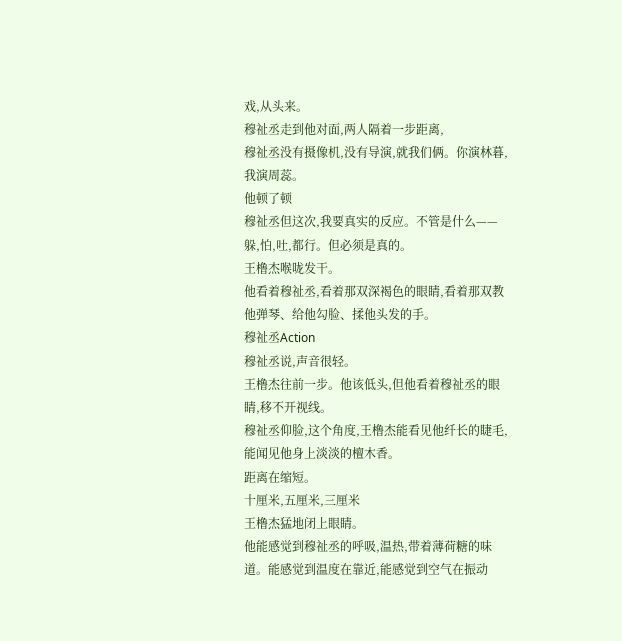戏,从头来。
穆祉丞走到他对面,两人隔着一步距离,
穆祉丞没有摄像机,没有导演,就我们俩。你演林暮,我演周蕊。
他顿了顿
穆祉丞但这次,我要真实的反应。不管是什么——躲,怕,吐,都行。但必须是真的。
王橹杰喉咙发干。
他看着穆祉丞,看着那双深褐色的眼睛,看着那双教他弹琴、给他勾脸、揉他头发的手。
穆祉丞Action
穆祉丞说,声音很轻。
王橹杰往前一步。他该低头,但他看着穆祉丞的眼睛,移不开视线。
穆祉丞仰脸,这个角度,王橹杰能看见他纤长的睫毛,能闻见他身上淡淡的檀木香。
距离在缩短。
十厘米,五厘米,三厘米
王橹杰猛地闭上眼睛。
他能感觉到穆祉丞的呼吸,温热,带着薄荷糖的味道。能感觉到温度在靠近,能感觉到空气在振动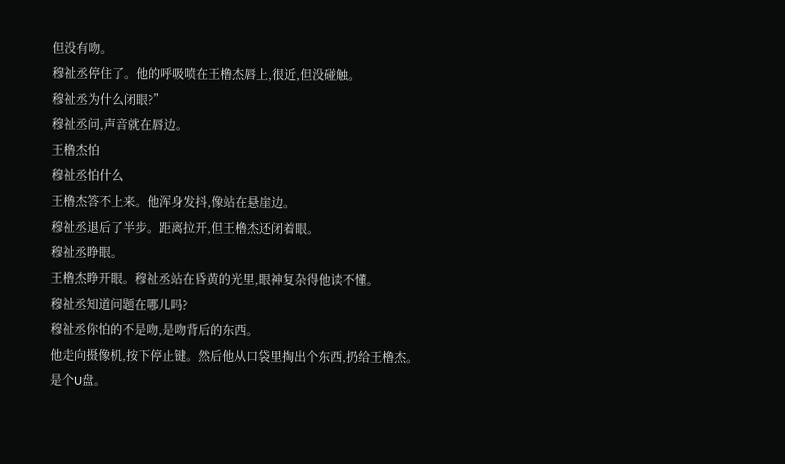但没有吻。
穆祉丞停住了。他的呼吸喷在王橹杰唇上,很近,但没碰触。
穆祉丞为什么闭眼?”
穆祉丞问,声音就在唇边。
王橹杰怕
穆祉丞怕什么
王橹杰答不上来。他浑身发抖,像站在悬崖边。
穆祉丞退后了半步。距离拉开,但王橹杰还闭着眼。
穆祉丞睁眼。
王橹杰睁开眼。穆祉丞站在昏黄的光里,眼神复杂得他读不懂。
穆祉丞知道问题在哪儿吗?
穆祉丞你怕的不是吻,是吻背后的东西。
他走向摄像机,按下停止键。然后他从口袋里掏出个东西,扔给王橹杰。
是个U盘。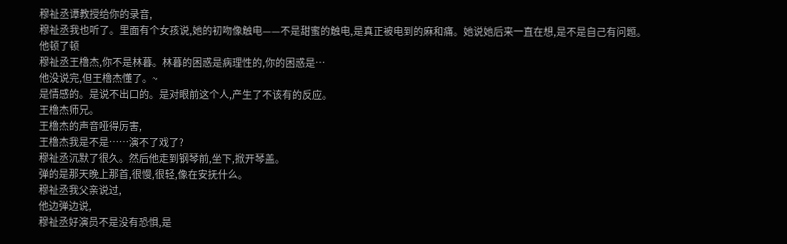穆祉丞谭教授给你的录音,
穆祉丞我也听了。里面有个女孩说,她的初吻像触电——不是甜蜜的触电,是真正被电到的麻和痛。她说她后来一直在想,是不是自己有问题。
他顿了顿
穆祉丞王橹杰,你不是林暮。林暮的困惑是病理性的,你的困惑是…
他没说完,但王橹杰懂了。~
是情感的。是说不出口的。是对眼前这个人,产生了不该有的反应。
王橹杰师兄。
王橹杰的声音哑得厉害,
王橹杰我是不是……演不了戏了?
穆祉丞沉默了很久。然后他走到钢琴前,坐下,掀开琴盖。
弹的是那天晚上那首,很慢,很轻,像在安抚什么。
穆祉丞我父亲说过,
他边弹边说,
穆祉丞好演员不是没有恐惧,是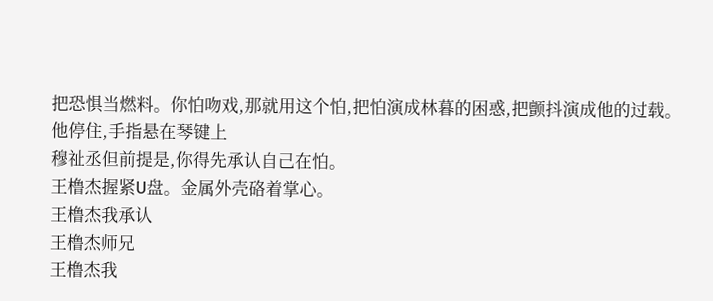把恐惧当燃料。你怕吻戏,那就用这个怕,把怕演成林暮的困惑,把颤抖演成他的过载。
他停住,手指悬在琴键上
穆祉丞但前提是,你得先承认自己在怕。
王橹杰握紧U盘。金属外壳硌着掌心。
王橹杰我承认
王橹杰师兄
王橹杰我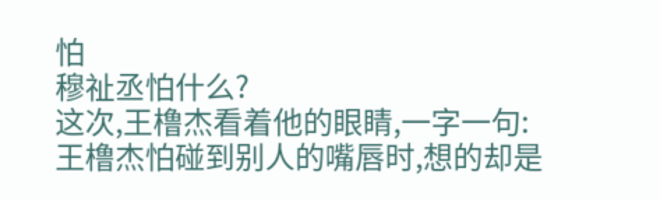怕
穆祉丞怕什么?
这次,王橹杰看着他的眼睛,一字一句:
王橹杰怕碰到别人的嘴唇时,想的却是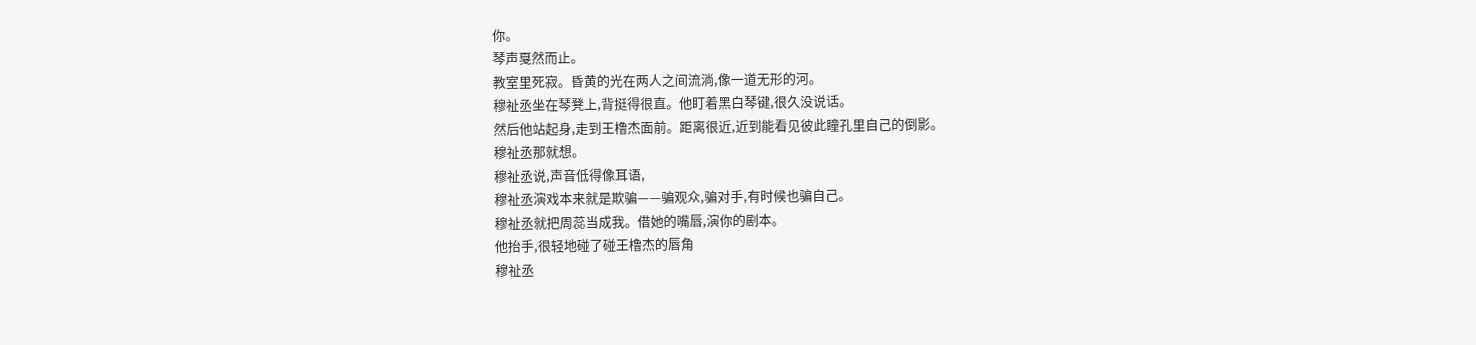你。
琴声戛然而止。
教室里死寂。昏黄的光在两人之间流淌,像一道无形的河。
穆祉丞坐在琴凳上,背挺得很直。他盯着黑白琴键,很久没说话。
然后他站起身,走到王橹杰面前。距离很近,近到能看见彼此瞳孔里自己的倒影。
穆祉丞那就想。
穆祉丞说,声音低得像耳语,
穆祉丞演戏本来就是欺骗——骗观众,骗对手,有时候也骗自己。
穆祉丞就把周蕊当成我。借她的嘴唇,演你的剧本。
他抬手,很轻地碰了碰王橹杰的唇角
穆祉丞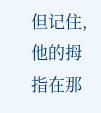但记住,
他的拇指在那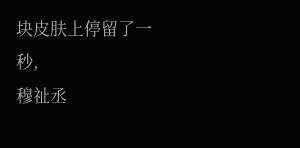块皮肤上停留了一秒,
穆祉丞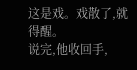这是戏。戏散了,就得醒。
说完,他收回手,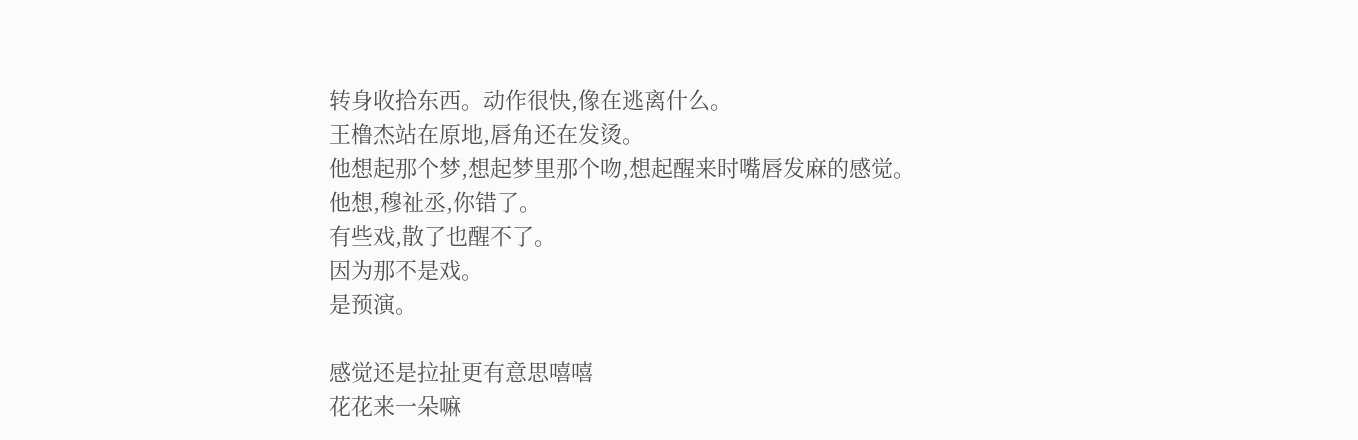转身收拾东西。动作很快,像在逃离什么。
王橹杰站在原地,唇角还在发烫。
他想起那个梦,想起梦里那个吻,想起醒来时嘴唇发麻的感觉。
他想,穆祉丞,你错了。
有些戏,散了也醒不了。
因为那不是戏。
是预演。

感觉还是拉扯更有意思嘻嘻
花花来一朵嘛